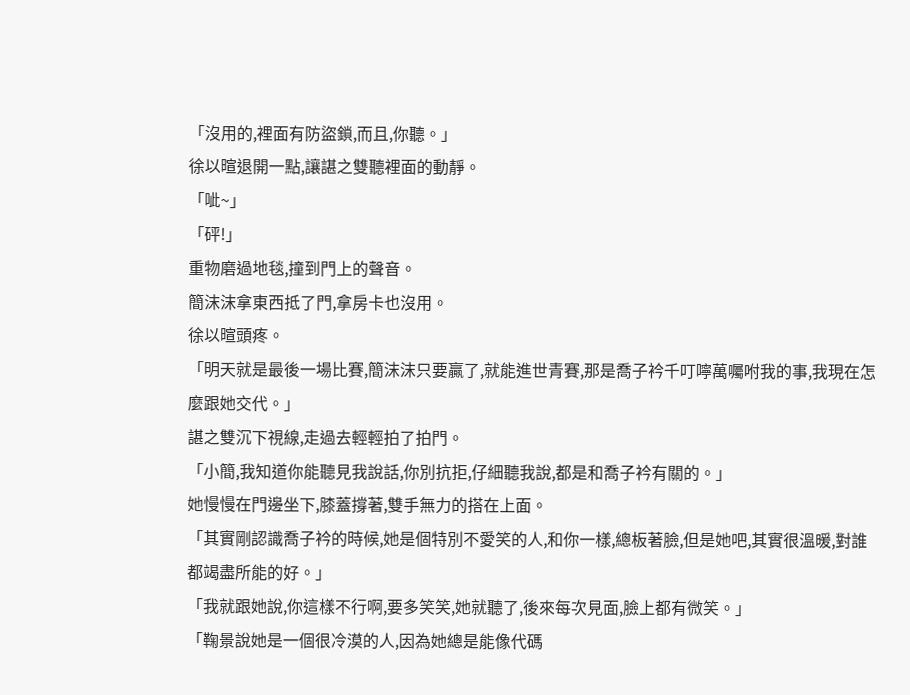「沒用的,裡面有防盜鎖,而且,你聽。」
徐以暄退開一點,讓諶之雙聽裡面的動靜。
「呲~」
「砰!」
重物磨過地毯,撞到門上的聲音。
簡沫沫拿東西抵了門,拿房卡也沒用。
徐以暄頭疼。
「明天就是最後一場比賽,簡沫沫只要贏了,就能進世青賽,那是喬子衿千叮嚀萬囑咐我的事,我現在怎麼跟她交代。」
諶之雙沉下視線,走過去輕輕拍了拍門。
「小簡,我知道你能聽見我說話,你別抗拒,仔細聽我說,都是和喬子衿有關的。」
她慢慢在門邊坐下,膝蓋撐著,雙手無力的搭在上面。
「其實剛認識喬子衿的時候,她是個特別不愛笑的人,和你一樣,總板著臉,但是她吧,其實很溫暖,對誰都竭盡所能的好。」
「我就跟她說,你這樣不行啊,要多笑笑,她就聽了,後來每次見面,臉上都有微笑。」
「鞠景說她是一個很冷漠的人,因為她總是能像代碼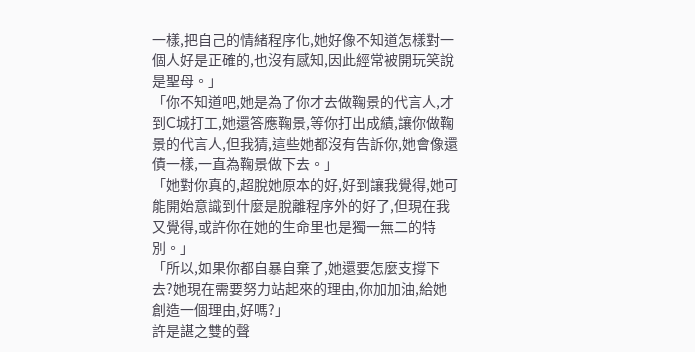一樣,把自己的情緒程序化,她好像不知道怎樣對一個人好是正確的,也沒有感知,因此經常被開玩笑說是聖母。」
「你不知道吧,她是為了你才去做鞠景的代言人,才到C城打工,她還答應鞠景,等你打出成績,讓你做鞠景的代言人,但我猜,這些她都沒有告訴你,她會像還債一樣,一直為鞠景做下去。」
「她對你真的,超脫她原本的好,好到讓我覺得,她可能開始意識到什麼是脫離程序外的好了,但現在我又覺得,或許你在她的生命里也是獨一無二的特別。」
「所以,如果你都自暴自棄了,她還要怎麼支撐下去?她現在需要努力站起來的理由,你加加油,給她創造一個理由,好嗎?」
許是諶之雙的聲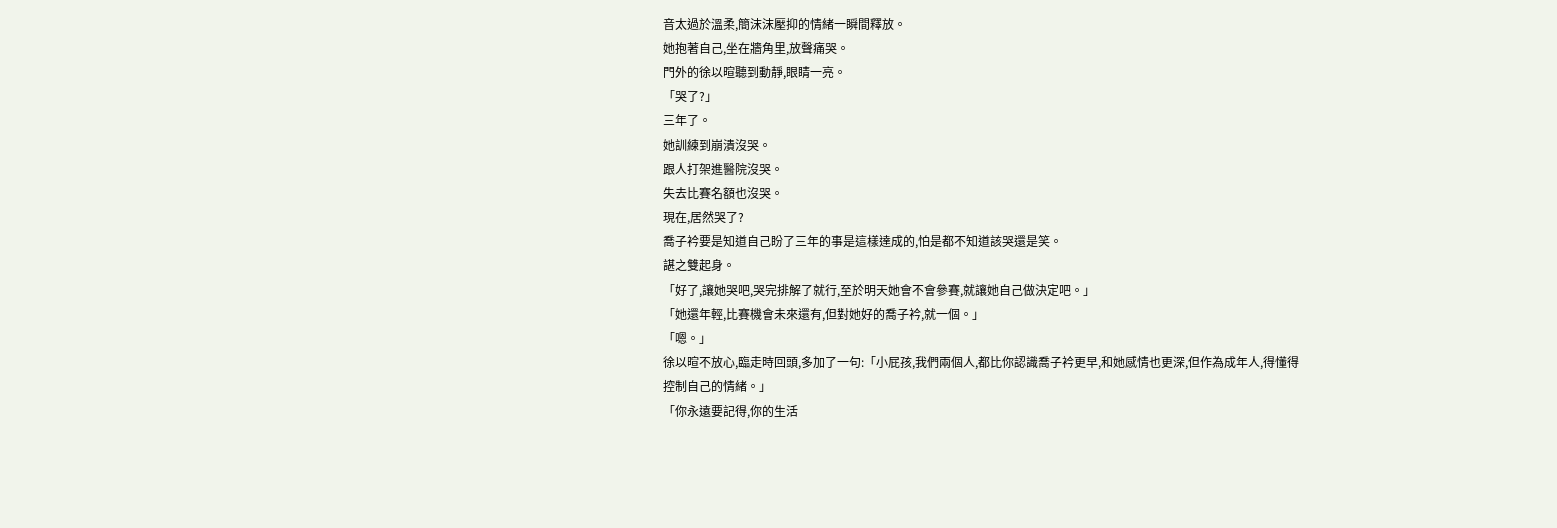音太過於溫柔,簡沫沫壓抑的情緒一瞬間釋放。
她抱著自己,坐在牆角里,放聲痛哭。
門外的徐以暄聽到動靜,眼睛一亮。
「哭了?」
三年了。
她訓練到崩潰沒哭。
跟人打架進醫院沒哭。
失去比賽名額也沒哭。
現在,居然哭了?
喬子衿要是知道自己盼了三年的事是這樣達成的,怕是都不知道該哭還是笑。
諶之雙起身。
「好了,讓她哭吧,哭完排解了就行,至於明天她會不會參賽,就讓她自己做決定吧。」
「她還年輕,比賽機會未來還有,但對她好的喬子衿,就一個。」
「嗯。」
徐以暄不放心,臨走時回頭,多加了一句:「小屁孩,我們兩個人,都比你認識喬子衿更早,和她感情也更深,但作為成年人,得懂得控制自己的情緒。」
「你永遠要記得,你的生活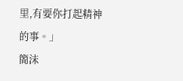里,有要你打起精神的事。」
簡沫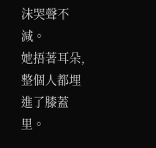沫哭聲不減。
她捂著耳朵,整個人都埋進了膝蓋里。